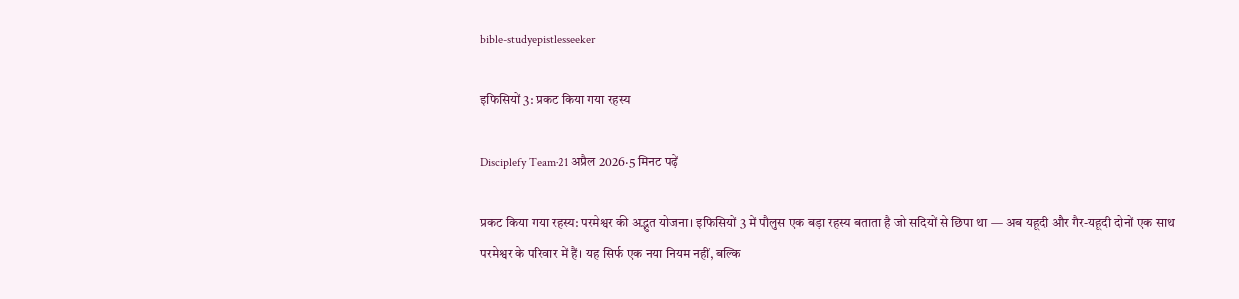bible-studyepistlesseeker

इफिसियों 3: प्रकट किया गया रहस्य

Disciplefy Team·21 अप्रैल 2026·5 मिनट पढ़ें

प्रकट किया गया रहस्य: परमेश्वर की अद्भुत योजना। इफिसियों 3 में पौलुस एक बड़ा रहस्य बताता है जो सदियों से छिपा था — अब यहूदी और गैर-यहूदी दोनों एक साथ परमेश्वर के परिवार में हैं। यह सिर्फ एक नया नियम नहीं, बल्कि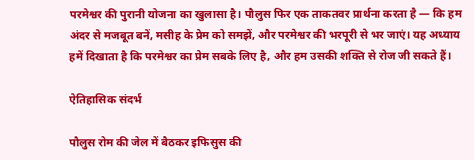परमेश्वर की पुरानी योजना का खुलासा है। पौलुस फिर एक ताकतवर प्रार्थना करता है — कि हम अंदर से मजबूत बनें, मसीह के प्रेम को समझें, और परमेश्वर की भरपूरी से भर जाएं। यह अध्याय हमें दिखाता है कि परमेश्वर का प्रेम सबके लिए है, और हम उसकी शक्ति से रोज जी सकते हैं।

ऐतिहासिक संदर्भ

पौलुस रोम की जेल में बैठकर इफिसुस की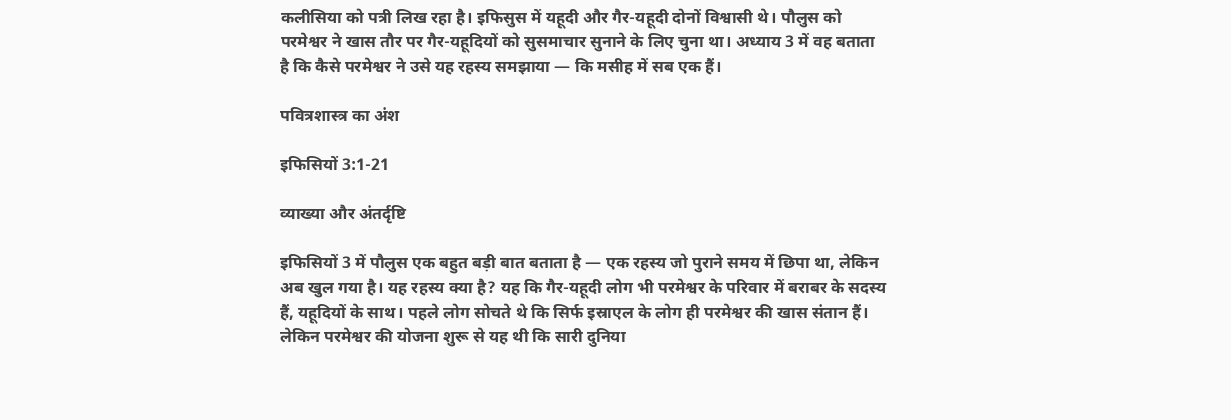कलीसिया को पत्री लिख रहा है। इफिसुस में यहूदी और गैर-यहूदी दोनों विश्वासी थे। पौलुस को परमेश्वर ने खास तौर पर गैर-यहूदियों को सुसमाचार सुनाने के लिए चुना था। अध्याय 3 में वह बताता है कि कैसे परमेश्वर ने उसे यह रहस्य समझाया — कि मसीह में सब एक हैं।

पवित्रशास्त्र का अंश

इफिसियों 3:1-21

व्याख्या और अंतर्दृष्टि

इफिसियों 3 में पौलुस एक बहुत बड़ी बात बताता है — एक रहस्य जो पुराने समय में छिपा था, लेकिन अब खुल गया है। यह रहस्य क्या है? यह कि गैर-यहूदी लोग भी परमेश्वर के परिवार में बराबर के सदस्य हैं, यहूदियों के साथ। पहले लोग सोचते थे कि सिर्फ इस्राएल के लोग ही परमेश्वर की खास संतान हैं। लेकिन परमेश्वर की योजना शुरू से यह थी कि सारी दुनिया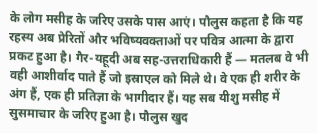के लोग मसीह के जरिए उसके पास आएं। पौलुस कहता है कि यह रहस्य अब प्रेरितों और भविष्यवक्ताओं पर पवित्र आत्मा के द्वारा प्रकट हुआ है। गैर-यहूदी अब सह-उत्तराधिकारी हैं — मतलब वे भी वही आशीर्वाद पाते हैं जो इस्राएल को मिले थे। वे एक ही शरीर के अंग हैं, एक ही प्रतिज्ञा के भागीदार हैं। यह सब यीशु मसीह में सुसमाचार के जरिए हुआ है। पौलुस खुद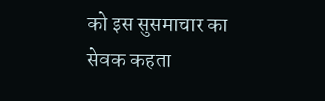को इस सुसमाचार का सेवक कहता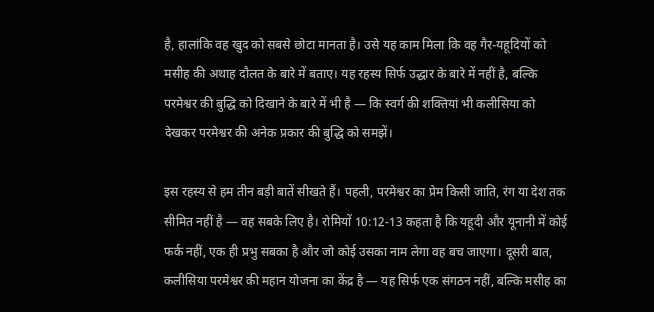है, हालांकि वह खुद को सबसे छोटा मानता है। उसे यह काम मिला कि वह गैर-यहूदियों को मसीह की अथाह दौलत के बारे में बताए। यह रहस्य सिर्फ उद्धार के बारे में नहीं है, बल्कि परमेश्वर की बुद्धि को दिखाने के बारे में भी है — कि स्वर्ग की शक्तियां भी कलीसिया को देखकर परमेश्वर की अनेक प्रकार की बुद्धि को समझें।

इस रहस्य से हम तीन बड़ी बातें सीखते हैं। पहली, परमेश्वर का प्रेम किसी जाति, रंग या देश तक सीमित नहीं है — वह सबके लिए है। रोमियों 10:12-13 कहता है कि यहूदी और यूनानी में कोई फर्क नहीं, एक ही प्रभु सबका है और जो कोई उसका नाम लेगा वह बच जाएगा। दूसरी बात, कलीसिया परमेश्वर की महान योजना का केंद्र है — यह सिर्फ एक संगठन नहीं, बल्कि मसीह का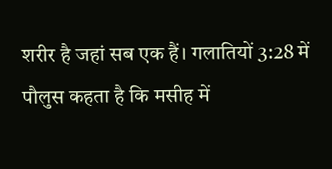शरीर है जहां सब एक हैं। गलातियों 3:28 में पौलुस कहता है कि मसीह में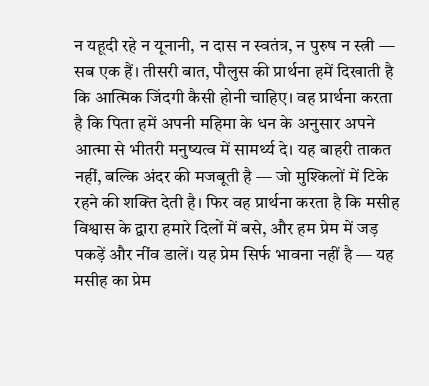न यहूदी रहे न यूनानी, न दास न स्वतंत्र, न पुरुष न स्त्री — सब एक हैं। तीसरी बात, पौलुस की प्रार्थना हमें दिखाती है कि आत्मिक जिंदगी कैसी होनी चाहिए। वह प्रार्थना करता है कि पिता हमें अपनी महिमा के धन के अनुसार अपने आत्मा से भीतरी मनुष्यत्व में सामर्थ्य दे। यह बाहरी ताकत नहीं, बल्कि अंदर की मजबूती है — जो मुश्किलों में टिके रहने की शक्ति देती है। फिर वह प्रार्थना करता है कि मसीह विश्वास के द्वारा हमारे दिलों में बसे, और हम प्रेम में जड़ पकड़ें और नींव डालें। यह प्रेम सिर्फ भावना नहीं है — यह मसीह का प्रेम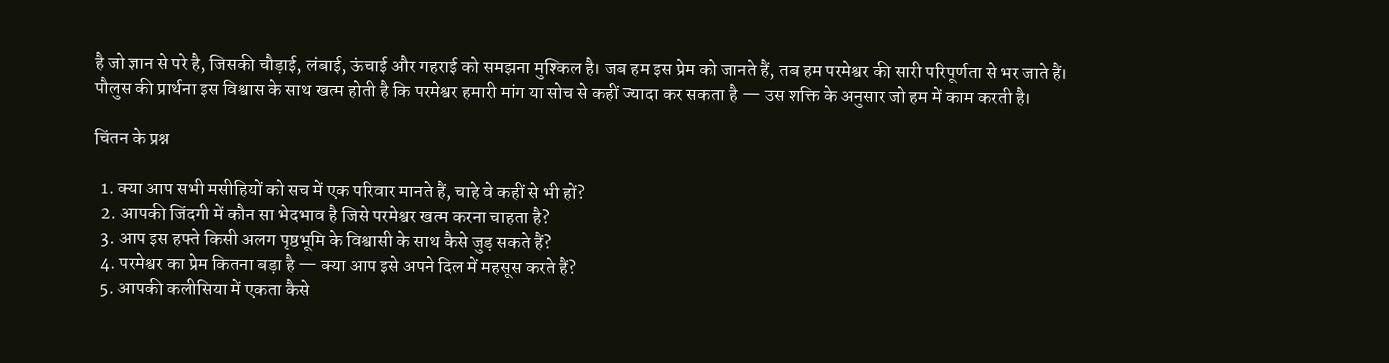है जो ज्ञान से परे है, जिसकी चौड़ाई, लंबाई, ऊंचाई और गहराई को समझना मुश्किल है। जब हम इस प्रेम को जानते हैं, तब हम परमेश्वर की सारी परिपूर्णता से भर जाते हैं। पौलुस की प्रार्थना इस विश्वास के साथ खत्म होती है कि परमेश्वर हमारी मांग या सोच से कहीं ज्यादा कर सकता है — उस शक्ति के अनुसार जो हम में काम करती है।

चिंतन के प्रश्न

  1. क्या आप सभी मसीहियों को सच में एक परिवार मानते हैं, चाहे वे कहीं से भी हों?
  2. आपकी जिंदगी में कौन सा भेदभाव है जिसे परमेश्वर खत्म करना चाहता है?
  3. आप इस हफ्ते किसी अलग पृष्ठभूमि के विश्वासी के साथ कैसे जुड़ सकते हैं?
  4. परमेश्वर का प्रेम कितना बड़ा है — क्या आप इसे अपने दिल में महसूस करते हैं?
  5. आपकी कलीसिया में एकता कैसे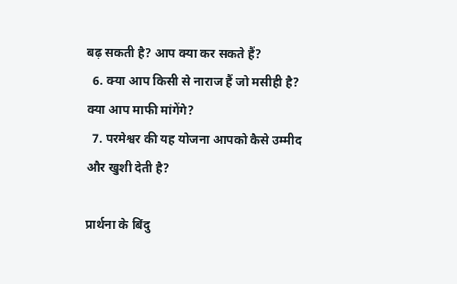बढ़ सकती है? आप क्या कर सकते हैं?
  6. क्या आप किसी से नाराज हैं जो मसीही है? क्या आप माफी मांगेंगे?
  7. परमेश्वर की यह योजना आपको कैसे उम्मीद और खुशी देती है?

प्रार्थना के बिंदु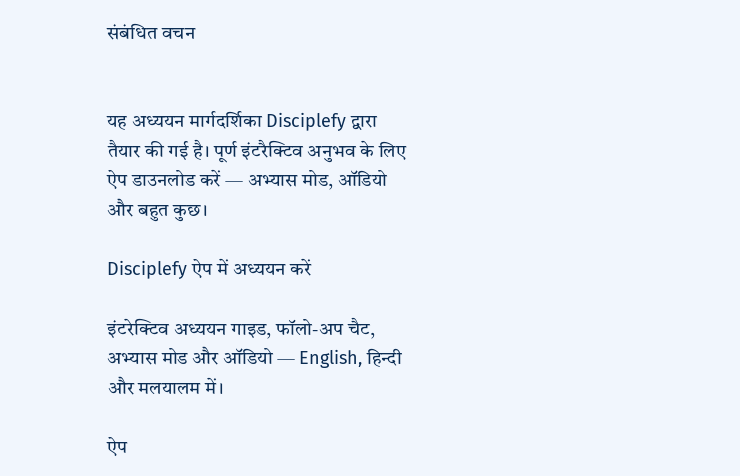संबंधित वचन


यह अध्ययन मार्गदर्शिका Disciplefy द्वारा तैयार की गई है। पूर्ण इंटरैक्टिव अनुभव के लिए ऐप डाउनलोड करें — अभ्यास मोड, ऑडियो और बहुत कुछ।

Disciplefy ऐप में अध्ययन करें

इंटरेक्टिव अध्ययन गाइड, फॉलो-अप चैट, अभ्यास मोड और ऑडियो — English, हिन्दी और मलयालम में।

ऐप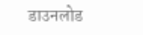डाउनलोड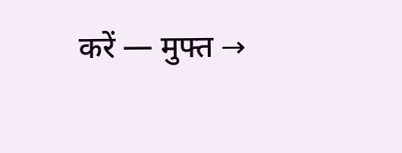करें — मुफ्त →